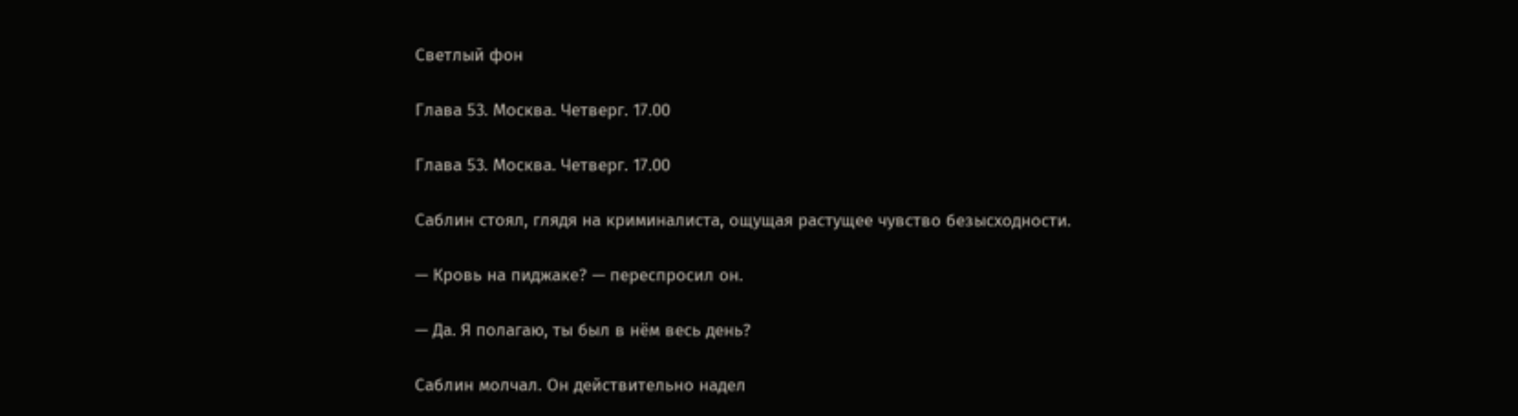Светлый фон

Глава 53. Москва. Четверг. 17.00

Глава 53. Москва. Четверг. 17.00

Саблин стоял, глядя на криминалиста, ощущая растущее чувство безысходности.

— Кровь на пиджаке? — переспросил он.

— Да. Я полагаю, ты был в нём весь день?

Саблин молчал. Он действительно надел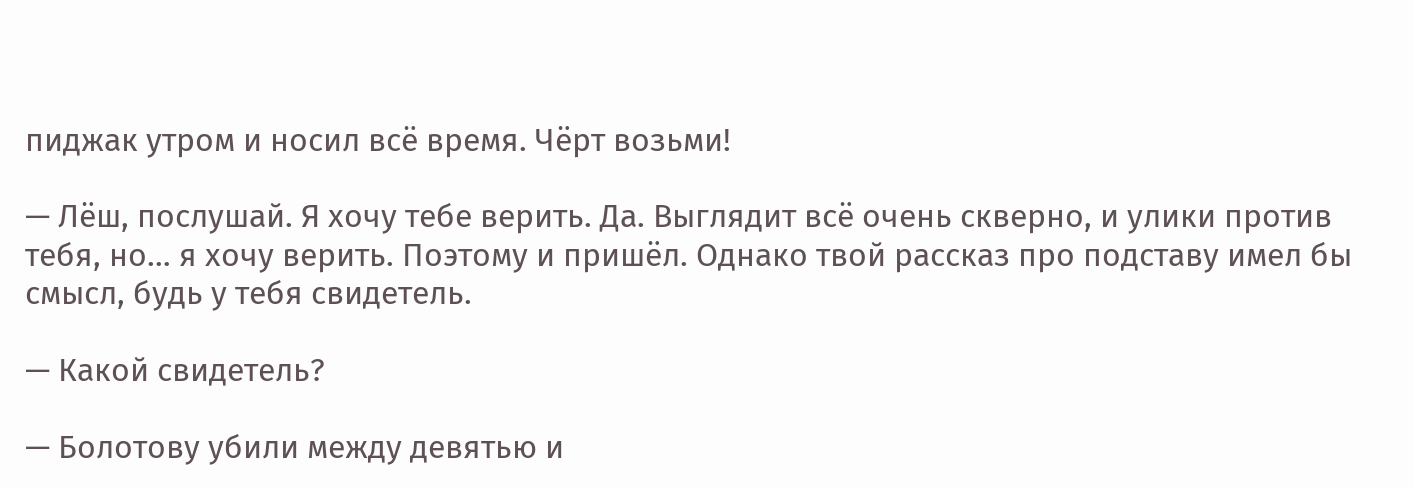пиджак утром и носил всё время. Чёрт возьми!

— Лёш, послушай. Я хочу тебе верить. Да. Выглядит всё очень скверно, и улики против тебя, но… я хочу верить. Поэтому и пришёл. Однако твой рассказ про подставу имел бы смысл, будь у тебя свидетель.

— Какой свидетель?

— Болотову убили между девятью и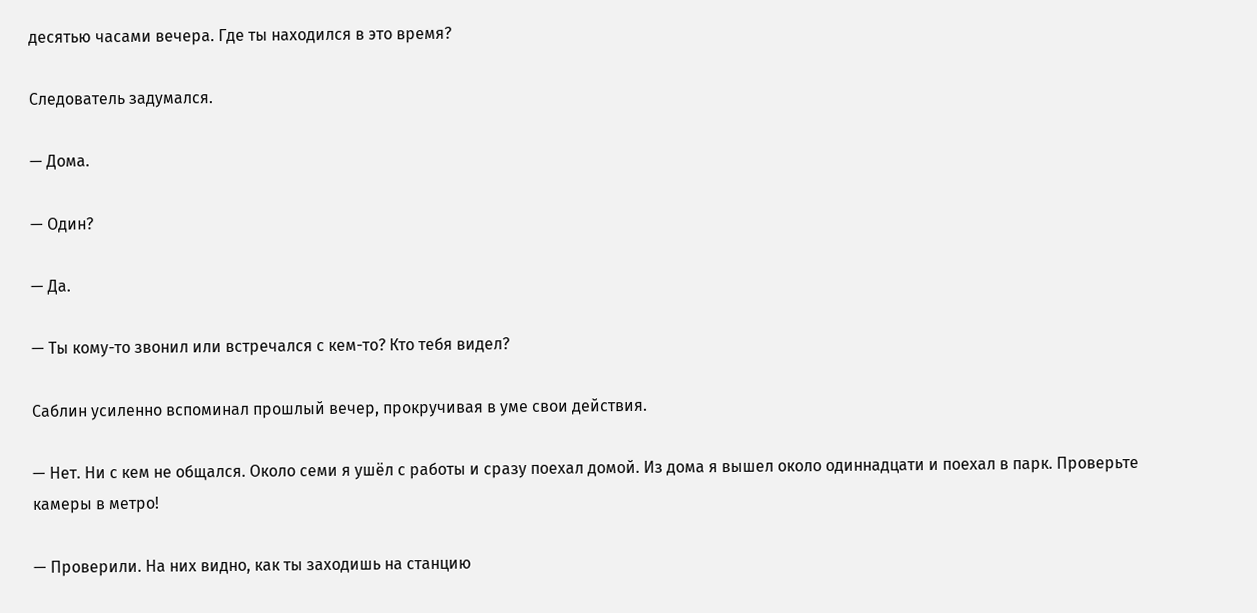десятью часами вечера. Где ты находился в это время?

Следователь задумался.

— Дома.

— Один?

— Да.

— Ты кому-то звонил или встречался с кем-то? Кто тебя видел?

Саблин усиленно вспоминал прошлый вечер, прокручивая в уме свои действия.

— Нет. Ни с кем не общался. Около семи я ушёл с работы и сразу поехал домой. Из дома я вышел около одиннадцати и поехал в парк. Проверьте камеры в метро!

— Проверили. На них видно, как ты заходишь на станцию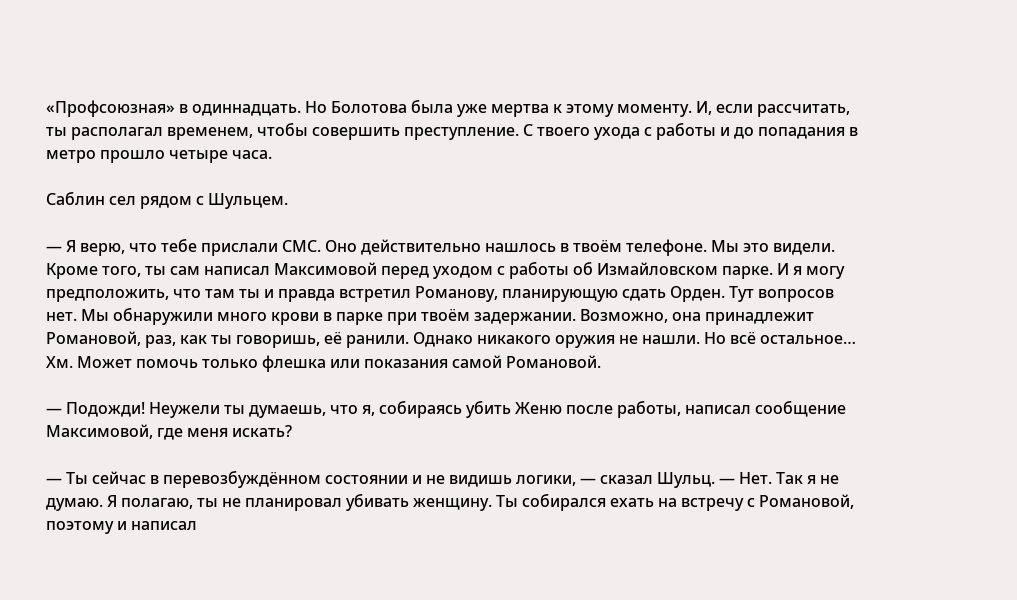«Профсоюзная» в одиннадцать. Но Болотова была уже мертва к этому моменту. И, если рассчитать, ты располагал временем, чтобы совершить преступление. С твоего ухода с работы и до попадания в метро прошло четыре часа.

Саблин сел рядом с Шульцем.

— Я верю, что тебе прислали СМС. Оно действительно нашлось в твоём телефоне. Мы это видели. Кроме того, ты сам написал Максимовой перед уходом с работы об Измайловском парке. И я могу предположить, что там ты и правда встретил Романову, планирующую сдать Орден. Тут вопросов нет. Мы обнаружили много крови в парке при твоём задержании. Возможно, она принадлежит Романовой, раз, как ты говоришь, её ранили. Однако никакого оружия не нашли. Но всё остальное… Хм. Может помочь только флешка или показания самой Романовой.

— Подожди! Неужели ты думаешь, что я, собираясь убить Женю после работы, написал сообщение Максимовой, где меня искать?

— Ты сейчас в перевозбуждённом состоянии и не видишь логики, — сказал Шульц. — Нет. Так я не думаю. Я полагаю, ты не планировал убивать женщину. Ты собирался ехать на встречу с Романовой, поэтому и написал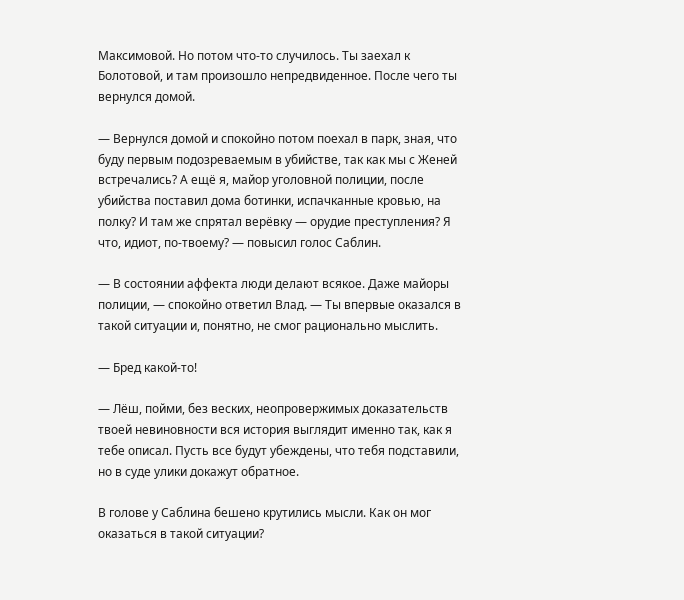Максимовой. Но потом что-то случилось. Ты заехал к Болотовой, и там произошло непредвиденное. После чего ты вернулся домой.

— Вернулся домой и спокойно потом поехал в парк, зная, что буду первым подозреваемым в убийстве, так как мы с Женей встречались? А ещё я, майор уголовной полиции, после убийства поставил дома ботинки, испачканные кровью, на полку? И там же спрятал верёвку — орудие преступления? Я что, идиот, по-твоему? — повысил голос Саблин.

— В состоянии аффекта люди делают всякое. Даже майоры полиции, — спокойно ответил Влад. — Ты впервые оказался в такой ситуации и, понятно, не смог рационально мыслить.

— Бред какой-то!

— Лёш, пойми, без веских, неопровержимых доказательств твоей невиновности вся история выглядит именно так, как я тебе описал. Пусть все будут убеждены, что тебя подставили, но в суде улики докажут обратное.

В голове у Саблина бешено крутились мысли. Как он мог оказаться в такой ситуации?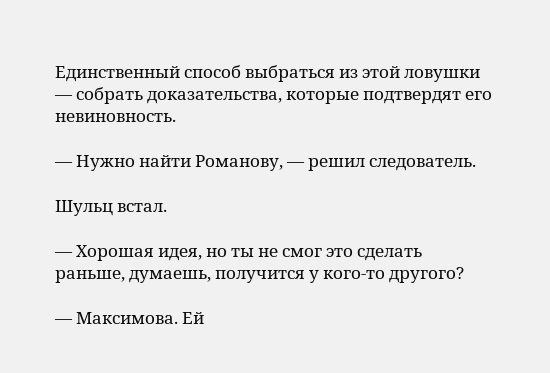Единственный способ выбраться из этой ловушки — собрать доказательства, которые подтвердят его невиновность.

— Нужно найти Романову, — решил следователь.

Шульц встал.

— Хорошая идея, но ты не смог это сделать раньше, думаешь, получится у кого-то другого?

— Максимова. Ей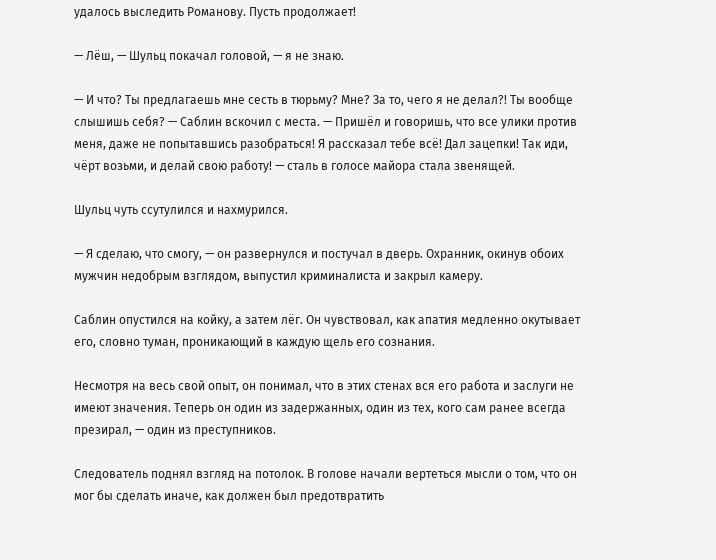удалось выследить Романову. Пусть продолжает!

— Лёш, — Шульц покачал головой, — я не знаю.

— И что? Ты предлагаешь мне сесть в тюрьму? Мне? За то, чего я не делал?! Ты вообще слышишь себя? — Саблин вскочил с места. — Пришёл и говоришь, что все улики против меня, даже не попытавшись разобраться! Я рассказал тебе всё! Дал зацепки! Так иди, чёрт возьми, и делай свою работу! — сталь в голосе майора стала звенящей.

Шульц чуть ссутулился и нахмурился.

— Я сделаю, что смогу, — он развернулся и постучал в дверь. Охранник, окинув обоих мужчин недобрым взглядом, выпустил криминалиста и закрыл камеру.

Саблин опустился на койку, а затем лёг. Он чувствовал, как апатия медленно окутывает его, словно туман, проникающий в каждую щель его сознания.

Несмотря на весь свой опыт, он понимал, что в этих стенах вся его работа и заслуги не имеют значения. Теперь он один из задержанных, один из тех, кого сам ранее всегда презирал, — один из преступников.

Следователь поднял взгляд на потолок. В голове начали вертеться мысли о том, что он мог бы сделать иначе, как должен был предотвратить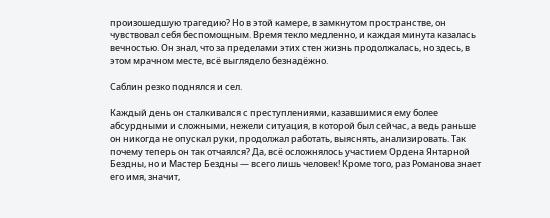произошедшую трагедию? Но в этой камере, в замкнутом пространстве, он чувствовал себя беспомощным. Время текло медленно, и каждая минута казалась вечностью. Он знал, что за пределами этих стен жизнь продолжалась, но здесь, в этом мрачном месте, всё выглядело безнадёжно.

Саблин резко поднялся и сел.

Каждый день он сталкивался с преступлениями, казавшимися ему более абсурдными и сложными, нежели ситуация, в которой был сейчас, а ведь раньше он никогда не опускал руки, продолжал работать, выяснять, анализировать. Так почему теперь он так отчаялся? Да, всё осложнялось участием Ордена Янтарной Бездны, но и Мастер Бездны — всего лишь человек! Кроме того, раз Романова знает его имя, значит,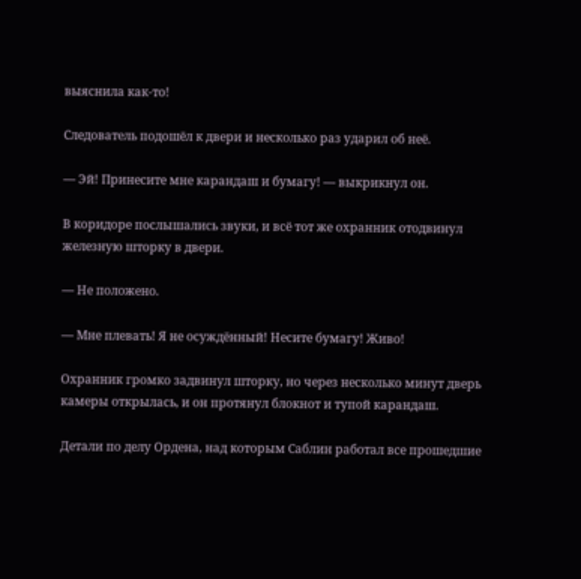выяснила как-то!

Следователь подошёл к двери и несколько раз ударил об неё.

— Эй! Принесите мне карандаш и бумагу! — выкрикнул он.

В коридоре послышались звуки, и всё тот же охранник отодвинул железную шторку в двери.

— Не положено.

— Мне плевать! Я не осуждённый! Несите бумагу! Живо!

Охранник громко задвинул шторку, но через несколько минут дверь камеры открылась, и он протянул блокнот и тупой карандаш.

Детали по делу Ордена, над которым Саблин работал все прошедшие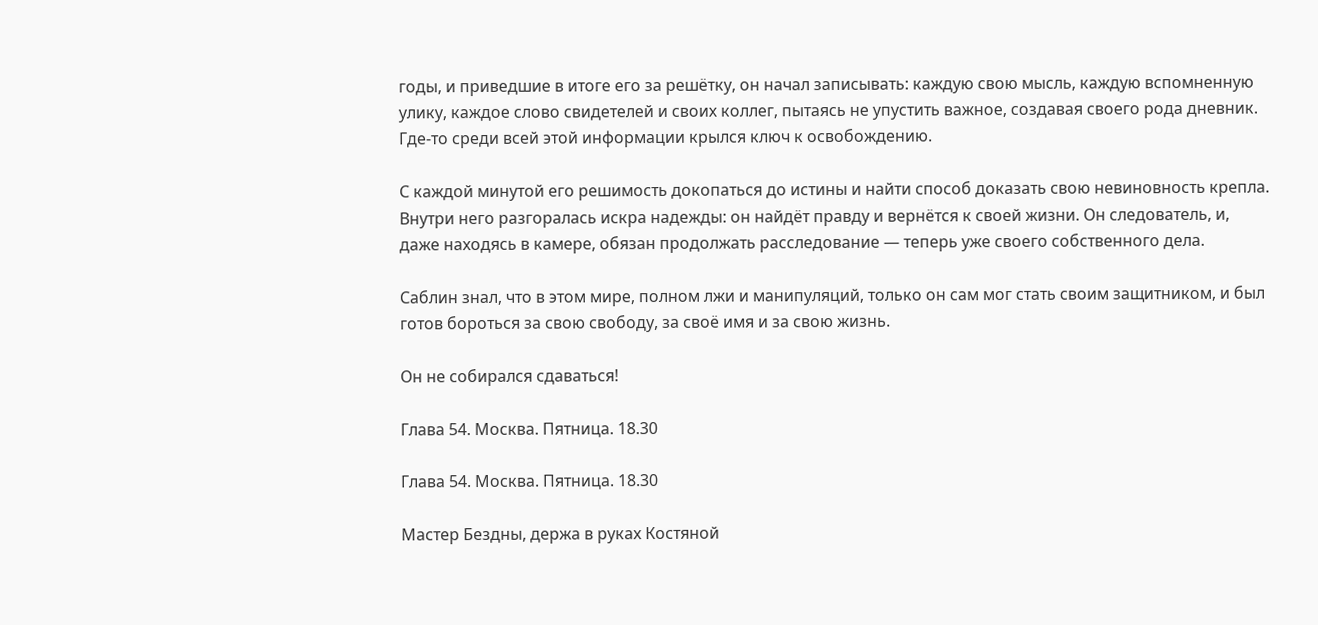годы, и приведшие в итоге его за решётку, он начал записывать: каждую свою мысль, каждую вспомненную улику, каждое слово свидетелей и своих коллег, пытаясь не упустить важное, создавая своего рода дневник. Где-то среди всей этой информации крылся ключ к освобождению.

С каждой минутой его решимость докопаться до истины и найти способ доказать свою невиновность крепла. Внутри него разгоралась искра надежды: он найдёт правду и вернётся к своей жизни. Он следователь, и, даже находясь в камере, обязан продолжать расследование — теперь уже своего собственного дела.

Саблин знал, что в этом мире, полном лжи и манипуляций, только он сам мог стать своим защитником, и был готов бороться за свою свободу, за своё имя и за свою жизнь.

Он не собирался сдаваться!

Глава 54. Москва. Пятница. 18.30

Глава 54. Москва. Пятница. 18.30

Мастер Бездны, держа в руках Костяной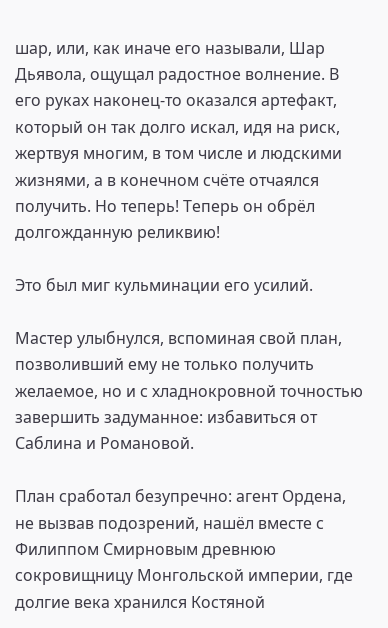шар, или, как иначе его называли, Шар Дьявола, ощущал радостное волнение. В его руках наконец-то оказался артефакт, который он так долго искал, идя на риск, жертвуя многим, в том числе и людскими жизнями, а в конечном счёте отчаялся получить. Но теперь! Теперь он обрёл долгожданную реликвию!

Это был миг кульминации его усилий.

Мастер улыбнулся, вспоминая свой план, позволивший ему не только получить желаемое, но и с хладнокровной точностью завершить задуманное: избавиться от Саблина и Романовой.

План сработал безупречно: агент Ордена, не вызвав подозрений, нашёл вместе с Филиппом Смирновым древнюю сокровищницу Монгольской империи, где долгие века хранился Костяной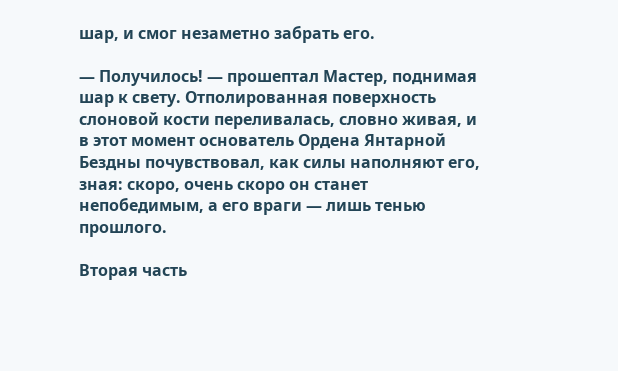шар, и смог незаметно забрать его.

— Получилось! — прошептал Мастер, поднимая шар к свету. Отполированная поверхность слоновой кости переливалась, словно живая, и в этот момент основатель Ордена Янтарной Бездны почувствовал, как силы наполняют его, зная: скоро, очень скоро он станет непобедимым, а его враги — лишь тенью прошлого.

Вторая часть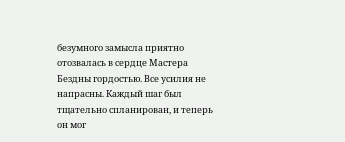безумного замысла приятно отозвалась в сердце Мастера Бездны гордостью. Все усилия не напрасны. Каждый шаг был тщательно спланирован, и теперь он мог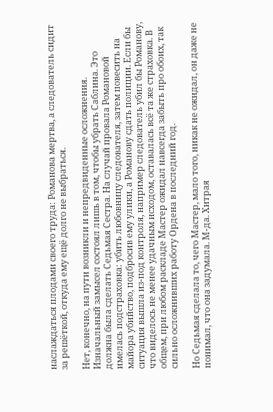наслаждаться плодами своего труда: Романова мертва, а следователь сидит за решёткой, откуда ему ещё долго не выбраться.

Нет, конечно, на пути возникли и непредвиденные осложнения. Изначальный замысел состоял лишь в том, чтобы убрать Саблина. Это должна была сделать Седьмая Сестра. На случай провала Романовой имелась подстраховка: убить любовницу следователя, затем повесить на майора убийство, подбросив ему улики, а Романову сдать полиции. Если бы ситуация вышла из-под контроля, например следователь убил бы Романову, что виделось не менее удачным исходом, оставалась всё та же страховка. В общем, при любом раскладе Мастер ожидал навсегда забыть про обоих, так сильно осложнивших работу Ордена в последний год.

Но Седьмая сделала то, чего Мастер, мало того, никак не ожидал, он даже не понимал, что она задумала. М-да. Хитрая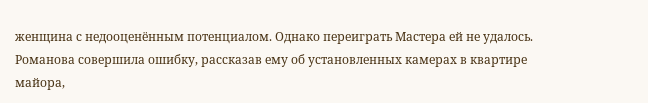женщина с недооценённым потенциалом. Однако переиграть Мастера ей не удалось. Романова совершила ошибку, рассказав ему об установленных камерах в квартире майора,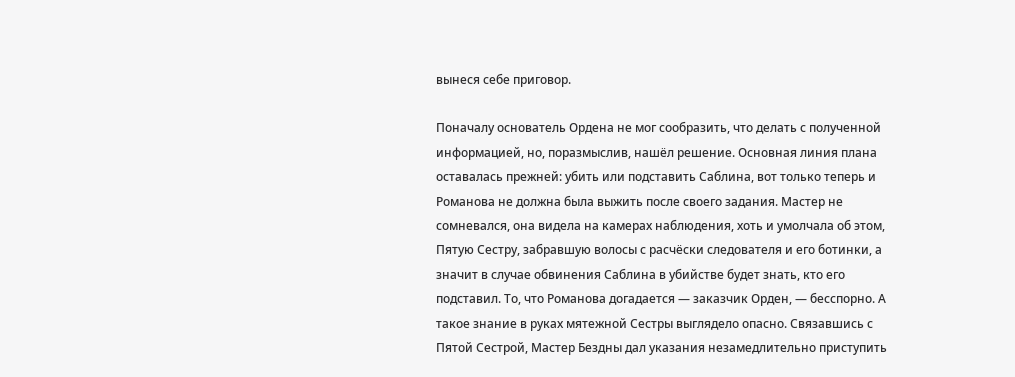вынеся себе приговор.

Поначалу основатель Ордена не мог сообразить, что делать с полученной информацией, но, поразмыслив, нашёл решение. Основная линия плана оставалась прежней: убить или подставить Саблина, вот только теперь и Романова не должна была выжить после своего задания. Мастер не сомневался, она видела на камерах наблюдения, хоть и умолчала об этом, Пятую Сестру, забравшую волосы с расчёски следователя и его ботинки, а значит в случае обвинения Саблина в убийстве будет знать, кто его подставил. То, что Романова догадается — заказчик Орден, — бесспорно. А такое знание в руках мятежной Сестры выглядело опасно. Связавшись с Пятой Сестрой, Мастер Бездны дал указания незамедлительно приступить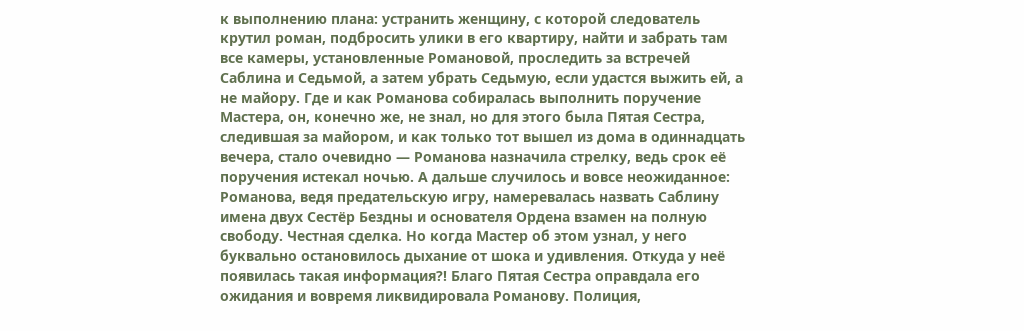к выполнению плана: устранить женщину, с которой следователь крутил роман, подбросить улики в его квартиру, найти и забрать там все камеры, установленные Романовой, проследить за встречей Саблина и Седьмой, а затем убрать Седьмую, если удастся выжить ей, а не майору. Где и как Романова собиралась выполнить поручение Мастера, он, конечно же, не знал, но для этого была Пятая Сестра, следившая за майором, и как только тот вышел из дома в одиннадцать вечера, стало очевидно — Романова назначила стрелку, ведь срок её поручения истекал ночью. А дальше случилось и вовсе неожиданное: Романова, ведя предательскую игру, намеревалась назвать Саблину имена двух Сестёр Бездны и основателя Ордена взамен на полную свободу. Честная сделка. Но когда Мастер об этом узнал, у него буквально остановилось дыхание от шока и удивления. Откуда у неё появилась такая информация?! Благо Пятая Сестра оправдала его ожидания и вовремя ликвидировала Романову. Полиция,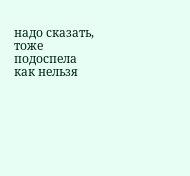надо сказать, тоже подоспела как нельзя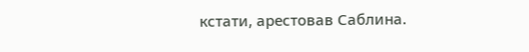кстати, арестовав Саблина.